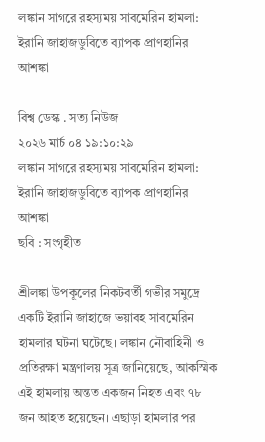লঙ্কান সাগরে রহস্যময় সাবমেরিন হামলা: ইরানি জাহাজডুবিতে ব্যাপক প্রাণহানির আশঙ্কা

বিশ্ব ডেস্ক . সত্য নিউজ
২০২৬ মার্চ ০৪ ১৯:১০:২৯
লঙ্কান সাগরে রহস্যময় সাবমেরিন হামলা: ইরানি জাহাজডুবিতে ব্যাপক প্রাণহানির আশঙ্কা
ছবি : সংগৃহীত

শ্রীলঙ্কা উপকূলের নিকটবর্তী গভীর সমুদ্রে একটি ইরানি জাহাজে ভয়াবহ সাবমেরিন হামলার ঘটনা ঘটেছে। লঙ্কান নৌবাহিনী ও প্রতিরক্ষা মন্ত্রণালয় সূত্র জানিয়েছে, আকস্মিক এই হামলায় অন্তত একজন নিহত এবং ৭৮ জন আহত হয়েছেন। এছাড়া হামলার পর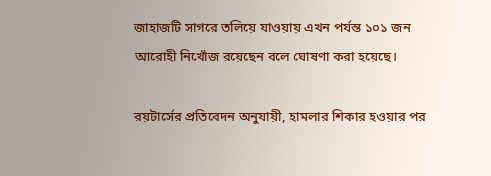জাহাজটি সাগরে তলিয়ে যাওয়ায় এখন পর্যন্ত ১০১ জন আরোহী নিখোঁজ রয়েছেন বলে ঘোষণা করা হয়েছে।

রয়টার্সের প্রতিবেদন অনুযায়ী, হামলার শিকার হওয়ার পর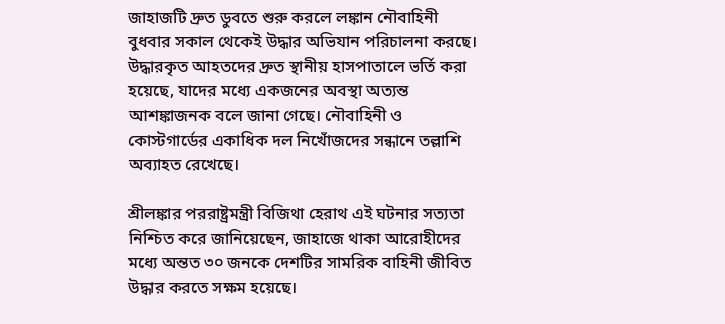জাহাজটি দ্রুত ডুবতে শুরু করলে লঙ্কান নৌবাহিনী বুধবার সকাল থেকেই উদ্ধার অভিযান পরিচালনা করছে। উদ্ধারকৃত আহতদের দ্রুত স্থানীয় হাসপাতালে ভর্তি করা হয়েছে, যাদের মধ্যে একজনের অবস্থা অত্যন্ত আশঙ্কাজনক বলে জানা গেছে। নৌবাহিনী ও কোস্টগার্ডের একাধিক দল নিখোঁজদের সন্ধানে তল্লাশি অব্যাহত রেখেছে।

শ্রীলঙ্কার পররাষ্ট্রমন্ত্রী বিজিথা হেরাথ এই ঘটনার সত্যতা নিশ্চিত করে জানিয়েছেন, জাহাজে থাকা আরোহীদের মধ্যে অন্তত ৩০ জনকে দেশটির সামরিক বাহিনী জীবিত উদ্ধার করতে সক্ষম হয়েছে।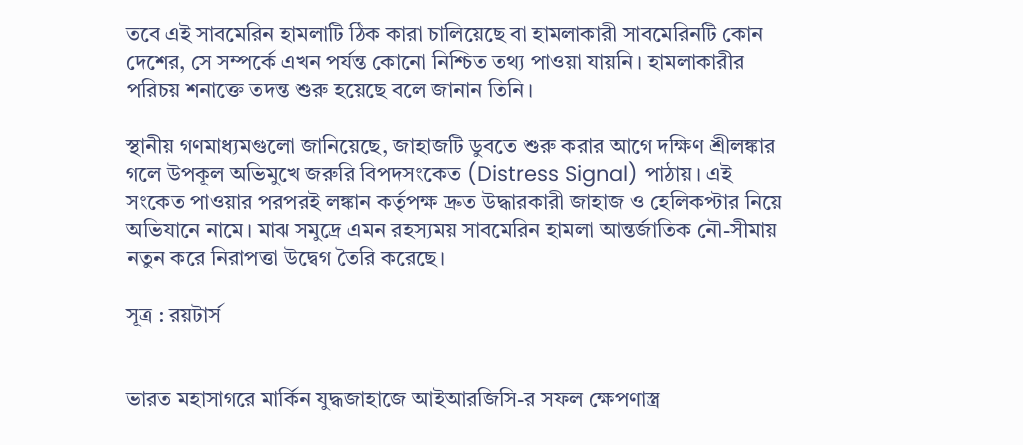তবে এই সাবমেরিন হামলাটি ঠিক কারা চালিয়েছে বা হামলাকারী সাবমেরিনটি কোন দেশের, সে সম্পর্কে এখন পর্যন্ত কোনো নিশ্চিত তথ্য পাওয়া যায়নি। হামলাকারীর পরিচয় শনাক্তে তদন্ত শুরু হয়েছে বলে জানান তিনি।

স্থানীয় গণমাধ্যমগুলো জানিয়েছে, জাহাজটি ডুবতে শুরু করার আগে দক্ষিণ শ্রীলঙ্কার গলে উপকূল অভিমুখে জরুরি বিপদসংকেত (Distress Signal) পাঠায়। এই সংকেত পাওয়ার পরপরই লঙ্কান কর্তৃপক্ষ দ্রুত উদ্ধারকারী জাহাজ ও হেলিকপ্টার নিয়ে অভিযানে নামে। মাঝ সমুদ্রে এমন রহস্যময় সাবমেরিন হামলা আন্তর্জাতিক নৌ-সীমায় নতুন করে নিরাপত্তা উদ্বেগ তৈরি করেছে।

সূত্র : রয়টার্স


ভারত মহাসাগরে মার্কিন যুদ্ধজাহাজে আইআরজিসি-র সফল ক্ষেপণাস্ত্র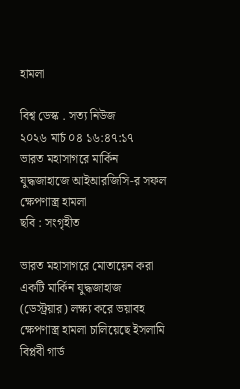হামলা

বিশ্ব ডেস্ক . সত্য নিউজ
২০২৬ মার্চ ০৪ ১৬:৪৭:১৭
ভারত মহাসাগরে মার্কিন যুদ্ধজাহাজে আইআরজিসি-র সফল ক্ষেপণাস্ত্র হামলা
ছবি : সংগৃহীত

ভারত মহাসাগরে মোতায়েন করা একটি মার্কিন যুদ্ধজাহাজ (ডেস্ট্রয়ার) লক্ষ্য করে ভয়াবহ ক্ষেপণাস্ত্র হামলা চালিয়েছে ইসলামি বিপ্লবী গার্ড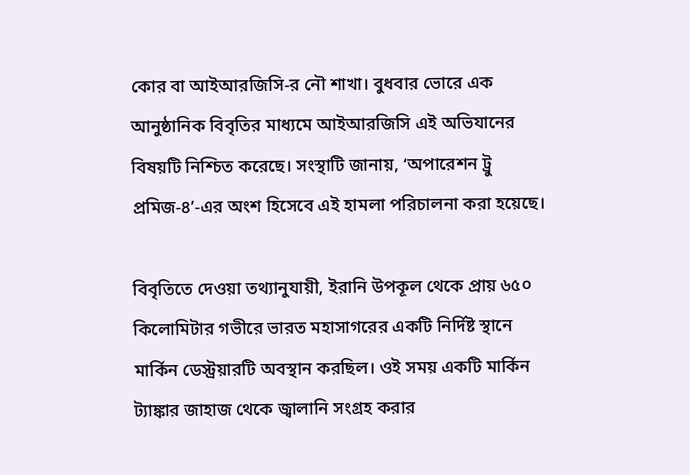কোর বা আইআরজিসি-র নৌ শাখা। বুধবার ভোরে এক আনুষ্ঠানিক বিবৃতির মাধ্যমে আইআরজিসি এই অভিযানের বিষয়টি নিশ্চিত করেছে। সংস্থাটি জানায়, ‘অপারেশন ট্রু প্রমিজ-৪’-এর অংশ হিসেবে এই হামলা পরিচালনা করা হয়েছে।

বিবৃতিতে দেওয়া তথ্যানুযায়ী, ইরানি উপকূল থেকে প্রায় ৬৫০ কিলোমিটার গভীরে ভারত মহাসাগরের একটি নির্দিষ্ট স্থানে মার্কিন ডেস্ট্রয়ারটি অবস্থান করছিল। ওই সময় একটি মার্কিন ট্যাঙ্কার জাহাজ থেকে জ্বালানি সংগ্রহ করার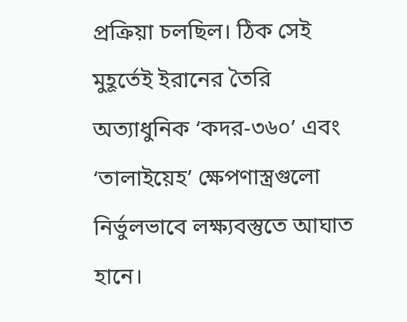প্রক্রিয়া চলছিল। ঠিক সেই মুহূর্তেই ইরানের তৈরি অত্যাধুনিক ‘কদর-৩৬০’ এবং ‘তালাইয়েহ’ ক্ষেপণাস্ত্রগুলো নির্ভুলভাবে লক্ষ্যবস্তুতে আঘাত হানে।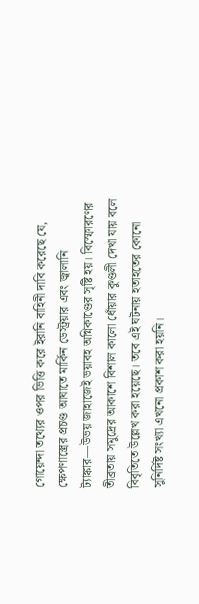গোয়েন্দা তথ্যের ওপর ভিত্তি করে ইরানি বাহিনী দাবি করেছে যে, ক্ষেপণাস্ত্রের প্রচণ্ড আঘাতে মার্কিন ডেস্ট্রয়ার এবং জ্বালানি ট্যাঙ্কার—উভয় জাহাজেই ভয়াবহ অগ্নিকাণ্ডের সৃষ্টি হয়। বিস্ফোরণের তীব্রতায় সমুদ্রের আকাশে বিশাল কালো ধোঁয়ার কুণ্ডলী দেখা যায় বলে বিবৃতিতে উল্লেখ করা হয়েছে। তবে এই ঘটনায় হতাহতের কোনো সুনির্দিষ্ট সংখ্যা এখনো প্রকাশ করা হয়নি।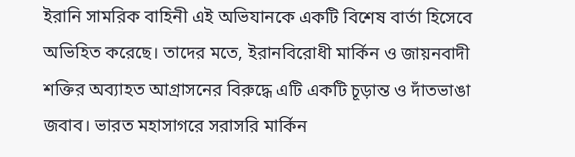ইরানি সামরিক বাহিনী এই অভিযানকে একটি বিশেষ বার্তা হিসেবে অভিহিত করেছে। তাদের মতে, ইরানবিরোধী মার্কিন ও জায়নবাদী শক্তির অব্যাহত আগ্রাসনের বিরুদ্ধে এটি একটি চূড়ান্ত ও দাঁতভাঙা জবাব। ভারত মহাসাগরে সরাসরি মার্কিন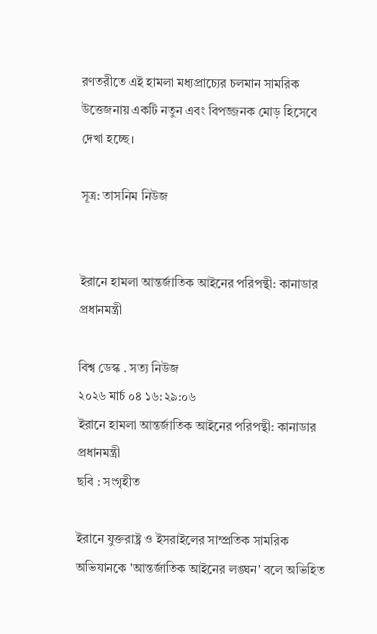রণতরীতে এই হামলা মধ্যপ্রাচ্যের চলমান সামরিক উত্তেজনায় একটি নতুন এবং বিপজ্জনক মোড় হিসেবে দেখা হচ্ছে।

সূত্র: তাসনিম নিউজ


ইরানে হামলা আন্তর্জাতিক আইনের পরিপন্থী: কানাডার প্রধানমন্ত্রী

বিশ্ব ডেস্ক . সত্য নিউজ
২০২৬ মার্চ ০৪ ১৬:২৯:০৬
ইরানে হামলা আন্তর্জাতিক আইনের পরিপন্থী: কানাডার প্রধানমন্ত্রী
ছবি : সংগৃহীত

ইরানে যুক্তরাষ্ট্র ও ইসরাইলের সাম্প্রতিক সামরিক অভিযানকে 'আন্তর্জাতিক আইনের লঙ্ঘন' বলে অভিহিত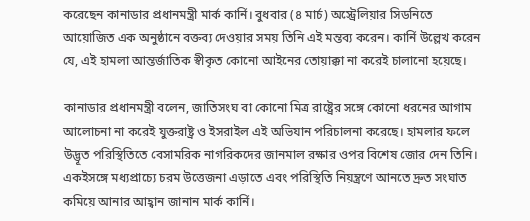করেছেন কানাডার প্রধানমন্ত্রী মার্ক কার্নি। বুধবার (৪ মার্চ) অস্ট্রেলিয়ার সিডনিতে আয়োজিত এক অনুষ্ঠানে বক্তব্য দেওয়ার সময় তিনি এই মন্তব্য করেন। কার্নি উল্লেখ করেন যে, এই হামলা আন্তর্জাতিক স্বীকৃত কোনো আইনের তোয়াক্কা না করেই চালানো হয়েছে।

কানাডার প্রধানমন্ত্রী বলেন, জাতিসংঘ বা কোনো মিত্র রাষ্ট্রের সঙ্গে কোনো ধরনের আগাম আলোচনা না করেই যুক্তরাষ্ট্র ও ইসরাইল এই অভিযান পরিচালনা করেছে। হামলার ফলে উদ্ভূত পরিস্থিতিতে বেসামরিক নাগরিকদের জানমাল রক্ষার ওপর বিশেষ জোর দেন তিনি। একইসঙ্গে মধ্যপ্রাচ্যে চরম উত্তেজনা এড়াতে এবং পরিস্থিতি নিয়ন্ত্রণে আনতে দ্রুত সংঘাত কমিয়ে আনার আহ্বান জানান মার্ক কার্নি।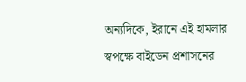অন্যদিকে, ইরানে এই হামলার স্বপক্ষে বাইডেন প্রশাসনের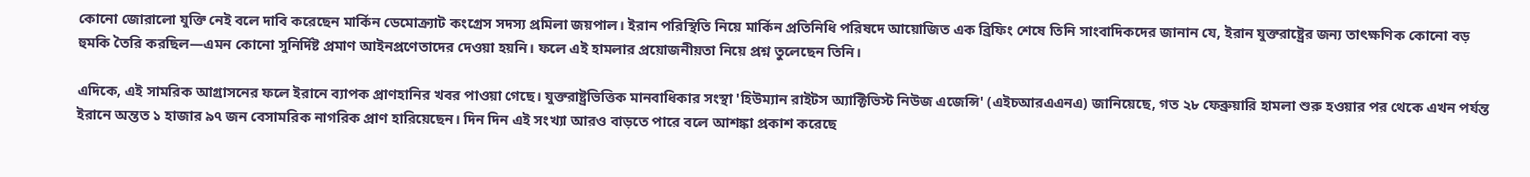কোনো জোরালো যুক্তি নেই বলে দাবি করেছেন মার্কিন ডেমোক্র্যাট কংগ্রেস সদস্য প্রমিলা জয়পাল। ইরান পরিস্থিতি নিয়ে মার্কিন প্রতিনিধি পরিষদে আয়োজিত এক ব্রিফিং শেষে তিনি সাংবাদিকদের জানান যে, ইরান যুক্তরাষ্ট্রের জন্য তাৎক্ষণিক কোনো বড় হুমকি তৈরি করছিল—এমন কোনো সুনির্দিষ্ট প্রমাণ আইনপ্রণেতাদের দেওয়া হয়নি। ফলে এই হামলার প্রয়োজনীয়তা নিয়ে প্রশ্ন তুলেছেন তিনি।

এদিকে, এই সামরিক আগ্রাসনের ফলে ইরানে ব্যাপক প্রাণহানির খবর পাওয়া গেছে। যুক্তরাষ্ট্রভিত্তিক মানবাধিকার সংস্থা 'হিউম্যান রাইটস অ্যাক্টিভিস্ট নিউজ এজেন্সি' (এইচআরএএনএ) জানিয়েছে, গত ২৮ ফেব্রুয়ারি হামলা শুরু হওয়ার পর থেকে এখন পর্যন্ত ইরানে অন্তত ১ হাজার ৯৭ জন বেসামরিক নাগরিক প্রাণ হারিয়েছেন। দিন দিন এই সংখ্যা আরও বাড়তে পারে বলে আশঙ্কা প্রকাশ করেছে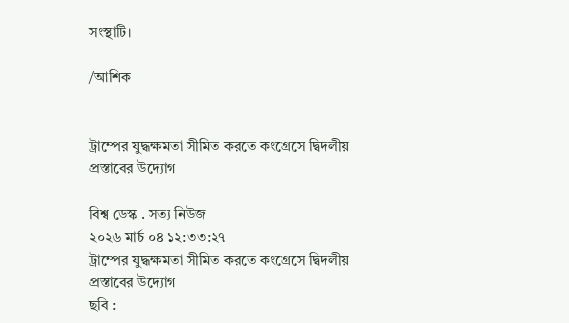সংস্থাটি।

/আশিক


ট্রাম্পের যুদ্ধক্ষমতা সীমিত করতে কংগ্রেসে দ্বিদলীয় প্রস্তাবের উদ্যোগ

বিশ্ব ডেস্ক . সত্য নিউজ
২০২৬ মার্চ ০৪ ১২:৩৩:২৭
ট্রাম্পের যুদ্ধক্ষমতা সীমিত করতে কংগ্রেসে দ্বিদলীয় প্রস্তাবের উদ্যোগ
ছবি :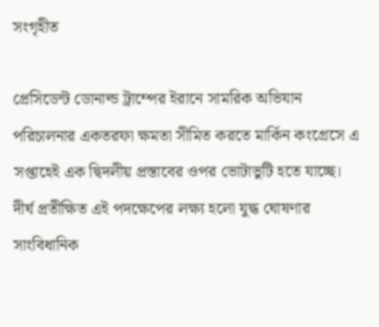সংগৃহীত

প্রেসিডেন্ট ডোনাল্ড ট্রাম্পের ইরানে সামরিক অভিযান পরিচালনার একতরফা ক্ষমতা সীমিত করতে মার্কিন কংগ্রেসে এ সপ্তাহেই এক দ্বিদলীয় প্রস্তাবের ওপর ভোটাভুটি হতে যাচ্ছে। দীর্ঘ প্রতীক্ষিত এই পদক্ষেপের লক্ষ্য হলো যুদ্ধ ঘোষণার সাংবিধানিক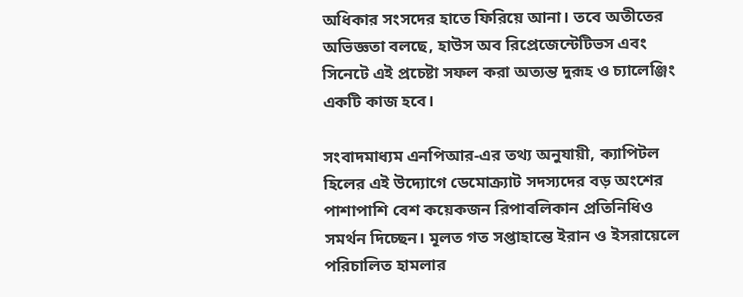অধিকার সংসদের হাতে ফিরিয়ে আনা। তবে অতীতের অভিজ্ঞতা বলছে, হাউস অব রিপ্রেজেন্টেটিভস এবং সিনেটে এই প্রচেষ্টা সফল করা অত্যন্ত দুরূহ ও চ্যালেঞ্জিং একটি কাজ হবে।

সংবাদমাধ্যম এনপিআর-এর তথ্য অনুযায়ী, ক্যাপিটল হিলের এই উদ্যোগে ডেমোক্র্যাট সদস্যদের বড় অংশের পাশাপাশি বেশ কয়েকজন রিপাবলিকান প্রতিনিধিও সমর্থন দিচ্ছেন। মূলত গত সপ্তাহান্তে ইরান ও ইসরায়েলে পরিচালিত হামলার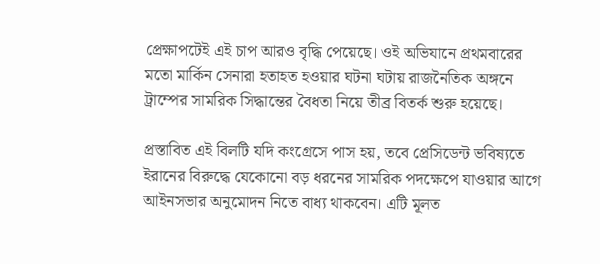প্রেক্ষাপটেই এই চাপ আরও বৃদ্ধি পেয়েছে। ওই অভিযানে প্রথমবারের মতো মার্কিন সেনারা হতাহত হওয়ার ঘটনা ঘটায় রাজনৈতিক অঙ্গনে ট্রাম্পের সামরিক সিদ্ধান্তের বৈধতা নিয়ে তীব্র বিতর্ক শুরু হয়েছে।

প্রস্তাবিত এই বিলটি যদি কংগ্রেসে পাস হয়, তবে প্রেসিডেন্ট ভবিষ্যতে ইরানের বিরুদ্ধে যেকোনো বড় ধরনের সামরিক পদক্ষেপে যাওয়ার আগে আইনসভার অনুমোদন নিতে বাধ্য থাকবেন। এটি মূলত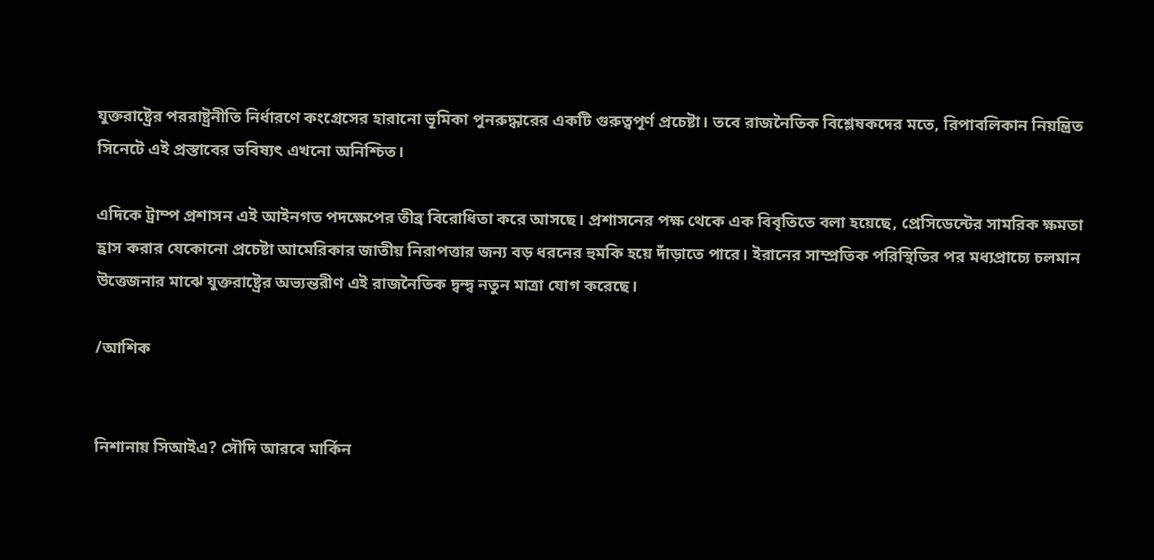যুক্তরাষ্ট্রের পররাষ্ট্রনীতি নির্ধারণে কংগ্রেসের হারানো ভূমিকা পুনরুদ্ধারের একটি গুরুত্বপূর্ণ প্রচেষ্টা। তবে রাজনৈতিক বিশ্লেষকদের মতে, রিপাবলিকান নিয়ন্ত্রিত সিনেটে এই প্রস্তাবের ভবিষ্যৎ এখনো অনিশ্চিত।

এদিকে ট্রাম্প প্রশাসন এই আইনগত পদক্ষেপের তীব্র বিরোধিতা করে আসছে। প্রশাসনের পক্ষ থেকে এক বিবৃতিতে বলা হয়েছে, প্রেসিডেন্টের সামরিক ক্ষমতা হ্রাস করার যেকোনো প্রচেষ্টা আমেরিকার জাতীয় নিরাপত্তার জন্য বড় ধরনের হুমকি হয়ে দাঁড়াতে পারে। ইরানের সাম্প্রতিক পরিস্থিতির পর মধ্যপ্রাচ্যে চলমান উত্তেজনার মাঝে যুক্তরাষ্ট্রের অভ্যন্তরীণ এই রাজনৈতিক দ্বন্দ্ব নতুন মাত্রা যোগ করেছে।

/আশিক


নিশানায় সিআইএ? সৌদি আরবে মার্কিন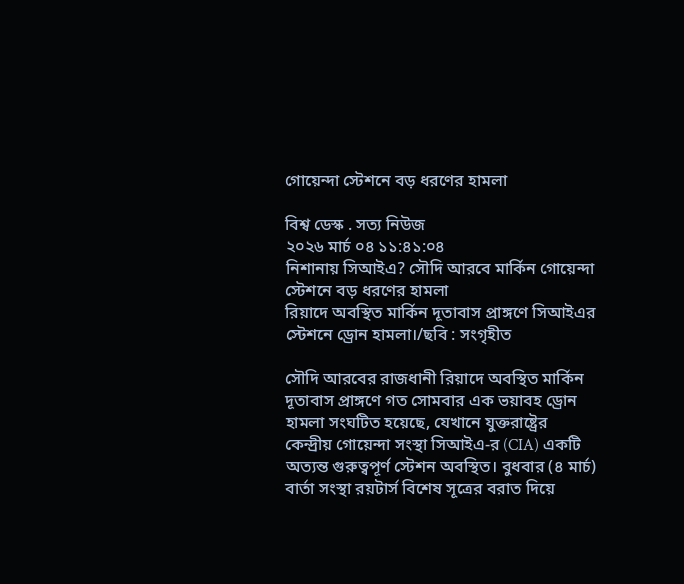গোয়েন্দা স্টেশনে বড় ধরণের হামলা

বিশ্ব ডেস্ক . সত্য নিউজ
২০২৬ মার্চ ০৪ ১১:৪১:০৪
নিশানায় সিআইএ? সৌদি আরবে মার্কিন গোয়েন্দা স্টেশনে বড় ধরণের হামলা
রিয়াদে অবস্থিত মার্কিন দূতাবাস প্রাঙ্গণে সিআইএর স্টেশনে ড্রোন হামলা।/ছবি : সংগৃহীত

সৌদি আরবের রাজধানী রিয়াদে অবস্থিত মার্কিন দূতাবাস প্রাঙ্গণে গত সোমবার এক ভয়াবহ ড্রোন হামলা সংঘটিত হয়েছে, যেখানে যুক্তরাষ্ট্রের কেন্দ্রীয় গোয়েন্দা সংস্থা সিআইএ-র (CIA) একটি অত্যন্ত গুরুত্বপূর্ণ স্টেশন অবস্থিত। বুধবার (৪ মার্চ) বার্তা সংস্থা রয়টার্স বিশেষ সূত্রের বরাত দিয়ে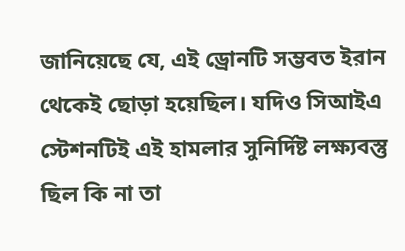জানিয়েছে যে, এই ড্রোনটি সম্ভবত ইরান থেকেই ছোড়া হয়েছিল। যদিও সিআইএ স্টেশনটিই এই হামলার সুনির্দিষ্ট লক্ষ্যবস্তু ছিল কি না তা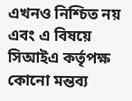এখনও নিশ্চিত নয় এবং এ বিষয়ে সিআইএ কর্তৃপক্ষ কোনো মন্তব্য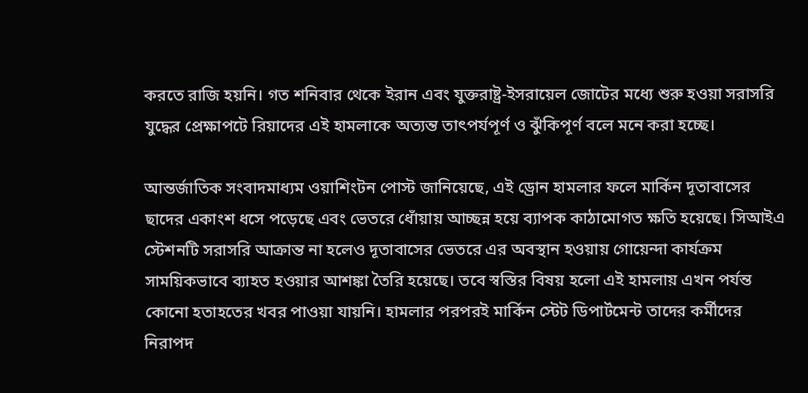করতে রাজি হয়নি। গত শনিবার থেকে ইরান এবং যুক্তরাষ্ট্র-ইসরায়েল জোটের মধ্যে শুরু হওয়া সরাসরি যুদ্ধের প্রেক্ষাপটে রিয়াদের এই হামলাকে অত্যন্ত তাৎপর্যপূর্ণ ও ঝুঁকিপূর্ণ বলে মনে করা হচ্ছে।

আন্তর্জাতিক সংবাদমাধ্যম ওয়াশিংটন পোস্ট জানিয়েছে, এই ড্রোন হামলার ফলে মার্কিন দূতাবাসের ছাদের একাংশ ধসে পড়েছে এবং ভেতরে ধোঁয়ায় আচ্ছন্ন হয়ে ব্যাপক কাঠামোগত ক্ষতি হয়েছে। সিআইএ স্টেশনটি সরাসরি আক্রান্ত না হলেও দূতাবাসের ভেতরে এর অবস্থান হওয়ায় গোয়েন্দা কার্যক্রম সাময়িকভাবে ব্যাহত হওয়ার আশঙ্কা তৈরি হয়েছে। তবে স্বস্তির বিষয় হলো এই হামলায় এখন পর্যন্ত কোনো হতাহতের খবর পাওয়া যায়নি। হামলার পরপরই মার্কিন স্টেট ডিপার্টমেন্ট তাদের কর্মীদের নিরাপদ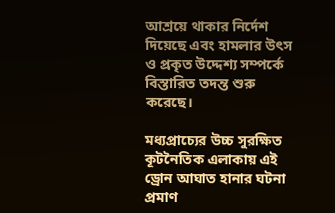আশ্রয়ে থাকার নির্দেশ দিয়েছে এবং হামলার উৎস ও প্রকৃত উদ্দেশ্য সম্পর্কে বিস্তারিত তদন্ত শুরু করেছে।

মধ্যপ্রাচ্যের উচ্চ সুরক্ষিত কূটনৈতিক এলাকায় এই ড্রোন আঘাত হানার ঘটনা প্রমাণ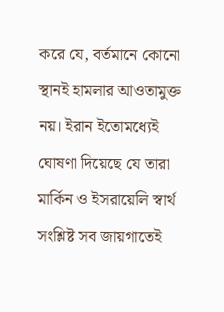করে যে, বর্তমানে কোনো স্থানই হামলার আওতামুক্ত নয়। ইরান ইতোমধ্যেই ঘোষণা দিয়েছে যে তারা মার্কিন ও ইসরায়েলি স্বার্থ সংশ্লিষ্ট সব জায়গাতেই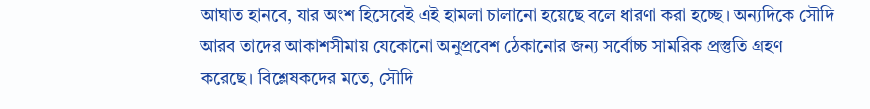আঘাত হানবে, যার অংশ হিসেবেই এই হামলা চালানো হয়েছে বলে ধারণা করা হচ্ছে। অন্যদিকে সৌদি আরব তাদের আকাশসীমায় যেকোনো অনুপ্রবেশ ঠেকানোর জন্য সর্বোচ্চ সামরিক প্রস্তুতি গ্রহণ করেছে। বিশ্লেষকদের মতে, সৌদি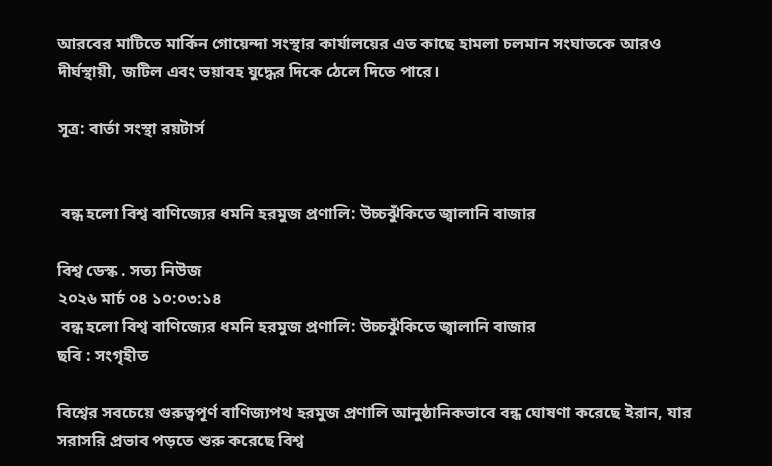আরবের মাটিতে মার্কিন গোয়েন্দা সংস্থার কার্যালয়ের এত কাছে হামলা চলমান সংঘাতকে আরও দীর্ঘস্থায়ী, জটিল এবং ভয়াবহ যুদ্ধের দিকে ঠেলে দিতে পারে।

সূত্র: বার্তা সংস্থা রয়টার্স


 বন্ধ হলো বিশ্ব বাণিজ্যের ধমনি হরমুজ প্রণালি: উচ্চঝুঁকিতে জ্বালানি বাজার

বিশ্ব ডেস্ক . সত্য নিউজ
২০২৬ মার্চ ০৪ ১০:০৩:১৪
 বন্ধ হলো বিশ্ব বাণিজ্যের ধমনি হরমুজ প্রণালি: উচ্চঝুঁকিতে জ্বালানি বাজার
ছবি : সংগৃহীত

বিশ্বের সবচেয়ে গুরুত্বপূর্ণ বাণিজ্যপথ হরমুজ প্রণালি আনুষ্ঠানিকভাবে বন্ধ ঘোষণা করেছে ইরান, যার সরাসরি প্রভাব পড়তে শুরু করেছে বিশ্ব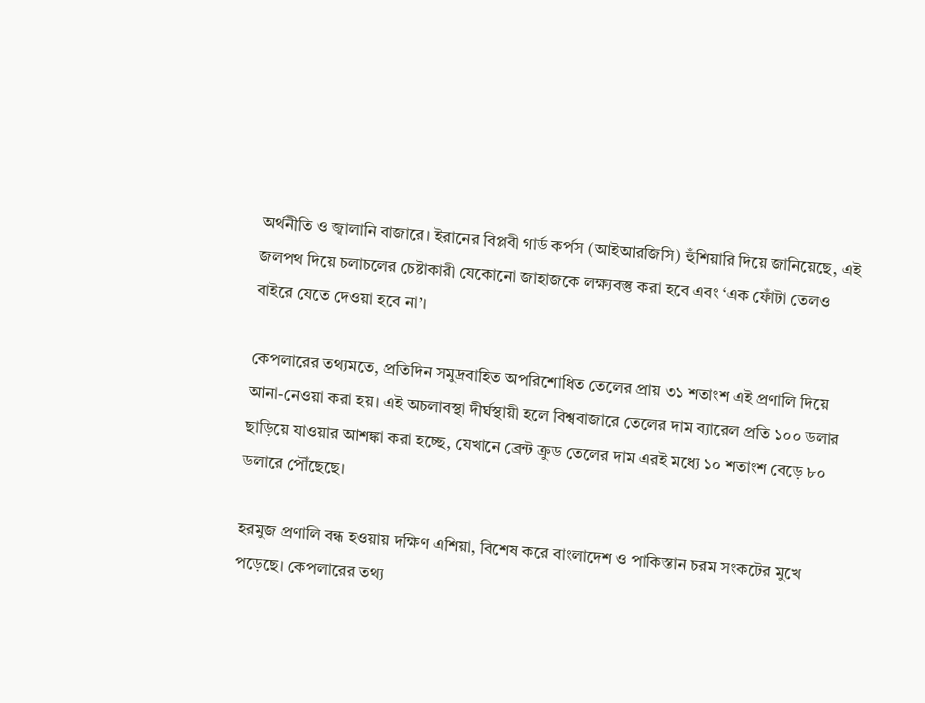অর্থনীতি ও জ্বালানি বাজারে। ইরানের বিপ্লবী গার্ড কর্পস (আইআরজিসি) হুঁশিয়ারি দিয়ে জানিয়েছে, এই জলপথ দিয়ে চলাচলের চেষ্টাকারী যেকোনো জাহাজকে লক্ষ্যবস্তু করা হবে এবং ‘এক ফোঁটা তেলও বাইরে যেতে দেওয়া হবে না’।

কেপলারের তথ্যমতে, প্রতিদিন সমুদ্রবাহিত অপরিশোধিত তেলের প্রায় ৩১ শতাংশ এই প্রণালি দিয়ে আনা-নেওয়া করা হয়। এই অচলাবস্থা দীর্ঘস্থায়ী হলে বিশ্ববাজারে তেলের দাম ব্যারেল প্রতি ১০০ ডলার ছাড়িয়ে যাওয়ার আশঙ্কা করা হচ্ছে, যেখানে ব্রেন্ট ক্রুড তেলের দাম এরই মধ্যে ১০ শতাংশ বেড়ে ৮০ ডলারে পৌঁছেছে।

হরমুজ প্রণালি বন্ধ হওয়ায় দক্ষিণ এশিয়া, বিশেষ করে বাংলাদেশ ও পাকিস্তান চরম সংকটের মুখে পড়েছে। কেপলারের তথ্য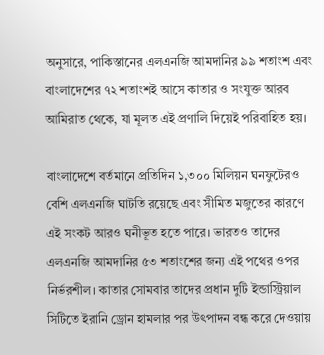অনুসারে, পাকিস্তানের এলএনজি আমদানির ৯৯ শতাংশ এবং বাংলাদেশের ৭২ শতাংশই আসে কাতার ও সংযুক্ত আরব আমিরাত থেকে, যা মূলত এই প্রণালি দিয়েই পরিবাহিত হয়।

বাংলাদেশে বর্তমানে প্রতিদিন ১,৩০০ মিলিয়ন ঘনফুটেরও বেশি এলএনজি ঘাটতি রয়েছে এবং সীমিত মজুতের কারণে এই সংকট আরও ঘনীভূত হতে পারে। ভারতও তাদের এলএনজি আমদানির ৫৩ শতাংশের জন্য এই পথের ওপর নির্ভরশীল। কাতার সোমবার তাদের প্রধান দুটি ইন্ডাস্ট্রিয়াল সিটিতে ইরানি ড্রোন হামলার পর উৎপাদন বন্ধ করে দেওয়ায়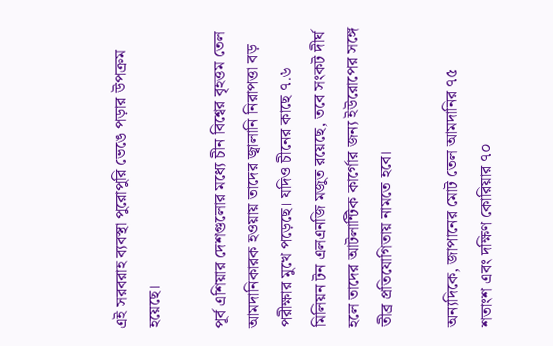এই সরবরাহ ব্যবস্থা পুরোপুরি ভেঙে পড়ার উপক্রম হয়েছে।

পূর্ব এশিয়ার দেশগুলোর মধ্যে চীন বিশ্বের বৃহত্তম তেল আমদানিকারক হওয়ায় তাদের জ্বালানি নিরাপত্তা বড় পরীক্ষার মুখে পড়েছে। যদিও চীনের কাছে ৭.৬ মিলিয়ন টন এলএনজি মজুত রয়েছে, তবে সংকট দীর্ঘ হলে তাদের আটলান্টিক কার্গোর জন্য ইউরোপের সঙ্গে তীব্র প্রতিযোগিতায় নামতে হবে।

অন্যদিকে, জাপানের মোট তেল আমদানির ৭৫ শতাংশ এবং দক্ষিণ কোরিয়ার ৭০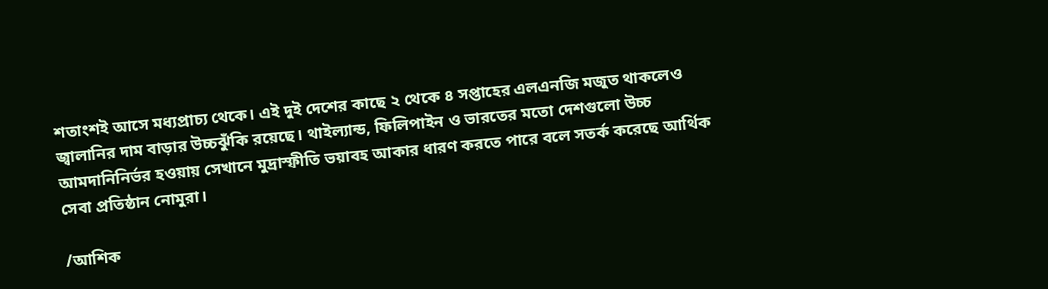শতাংশই আসে মধ্যপ্রাচ্য থেকে। এই দুই দেশের কাছে ২ থেকে ৪ সপ্তাহের এলএনজি মজুত থাকলেও জ্বালানির দাম বাড়ার উচ্চঝুঁকি রয়েছে। থাইল্যান্ড, ফিলিপাইন ও ভারতের মতো দেশগুলো উচ্চ আমদানিনির্ভর হওয়ায় সেখানে মুদ্রাস্ফীতি ভয়াবহ আকার ধারণ করতে পারে বলে সতর্ক করেছে আর্থিক সেবা প্রতিষ্ঠান নোমুরা।

/আশিক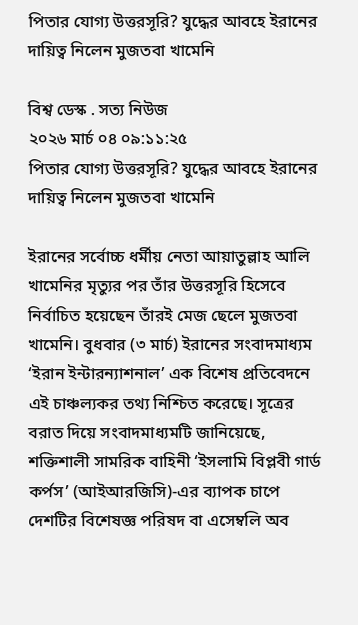পিতার যোগ্য উত্তরসূরি? যুদ্ধের আবহে ইরানের দায়িত্ব নিলেন মুজতবা খামেনি

বিশ্ব ডেস্ক . সত্য নিউজ
২০২৬ মার্চ ০৪ ০৯:১১:২৫
পিতার যোগ্য উত্তরসূরি? যুদ্ধের আবহে ইরানের দায়িত্ব নিলেন মুজতবা খামেনি

ইরানের সর্বোচ্চ ধর্মীয় নেতা আয়াতুল্লাহ আলি খামেনির মৃত্যুর পর তাঁর উত্তরসূরি হিসেবে নির্বাচিত হয়েছেন তাঁরই মেজ ছেলে মুজতবা খামেনি। বুধবার (৩ মার্চ) ইরানের সংবাদমাধ্যম ‘ইরান ইন্টারন্যাশনাল’ এক বিশেষ প্রতিবেদনে এই চাঞ্চল্যকর তথ্য নিশ্চিত করেছে। সূত্রের বরাত দিয়ে সংবাদমাধ্যমটি জানিয়েছে, শক্তিশালী সামরিক বাহিনী ‘ইসলামি বিপ্লবী গার্ড কর্পস’ (আইআরজিসি)-এর ব্যাপক চাপে দেশটির বিশেষজ্ঞ পরিষদ বা এসেম্বলি অব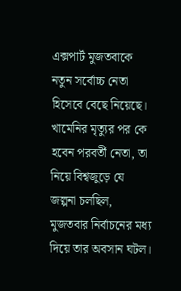এক্সপার্ট মুজতবাকে নতুন সর্বোচ্চ নেতা হিসেবে বেছে নিয়েছে। খামেনির মৃত্যুর পর কে হবেন পরবর্তী নেতা, তা নিয়ে বিশ্বজুড়ে যে জল্পনা চলছিল, মুজতবার নির্বাচনের মধ্য দিয়ে তার অবসান ঘটল।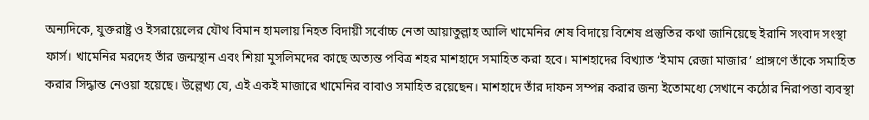অন্যদিকে, যুক্তরাষ্ট্র ও ইসরায়েলের যৌথ বিমান হামলায় নিহত বিদায়ী সর্বোচ্চ নেতা আয়াতুল্লাহ আলি খামেনির শেষ বিদায়ে বিশেষ প্রস্তুতির কথা জানিয়েছে ইরানি সংবাদ সংস্থা ফার্স। খামেনির মরদেহ তাঁর জন্মস্থান এবং শিয়া মুসলিমদের কাছে অত্যন্ত পবিত্র শহর মাশহাদে সমাহিত করা হবে। মাশহাদের বিখ্যাত ‘ইমাম রেজা মাজার’ প্রাঙ্গণে তাঁকে সমাহিত করার সিদ্ধান্ত নেওয়া হয়েছে। উল্লেখ্য যে, এই একই মাজারে খামেনির বাবাও সমাহিত রয়েছেন। মাশহাদে তাঁর দাফন সম্পন্ন করার জন্য ইতোমধ্যে সেখানে কঠোর নিরাপত্তা ব্যবস্থা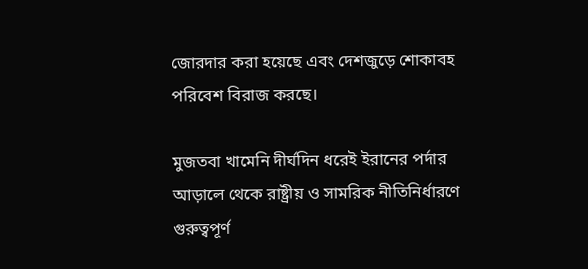জোরদার করা হয়েছে এবং দেশজুড়ে শোকাবহ পরিবেশ বিরাজ করছে।

মুজতবা খামেনি দীর্ঘদিন ধরেই ইরানের পর্দার আড়ালে থেকে রাষ্ট্রীয় ও সামরিক নীতিনির্ধারণে গুরুত্বপূর্ণ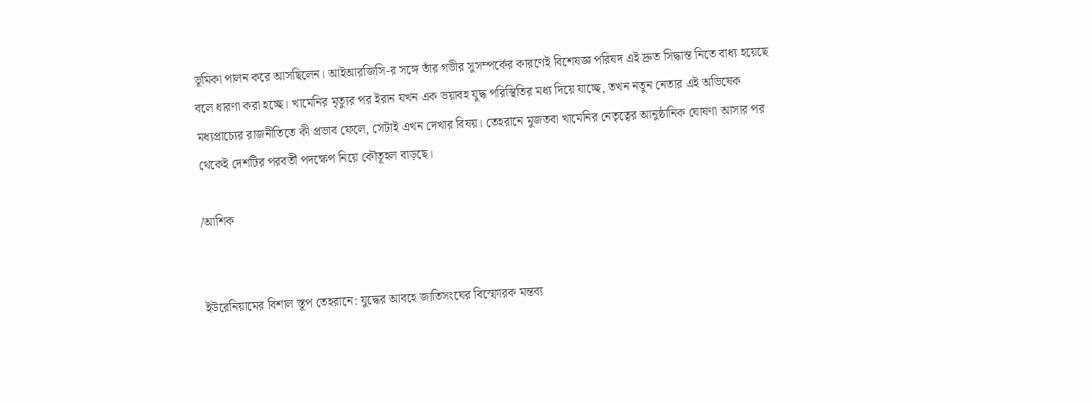ভূমিকা পালন করে আসছিলেন। আইআরজিসি-র সঙ্গে তাঁর গভীর সুসম্পর্কের কারণেই বিশেষজ্ঞ পরিষদ এই দ্রুত সিদ্ধান্ত নিতে বাধ্য হয়েছে বলে ধারণা করা হচ্ছে। খামেনির মৃত্যুর পর ইরান যখন এক ভয়াবহ যুদ্ধ পরিস্থিতির মধ্য দিয়ে যাচ্ছে, তখন নতুন নেতার এই অভিষেক মধ্যপ্রাচ্যের রাজনীতিতে কী প্রভাব ফেলে, সেটাই এখন দেখার বিষয়। তেহরানে মুজতবা খামেনির নেতৃত্বের আনুষ্ঠানিক ঘোষণা আসার পর থেকেই দেশটির পরবর্তী পদক্ষেপ নিয়ে কৌতূহল বাড়ছে।

/আশিক


ইউরেনিয়ামের বিশাল স্তূপ তেহরানে: যুদ্ধের আবহে জাতিসংঘের বিস্ফোরক মন্তব্য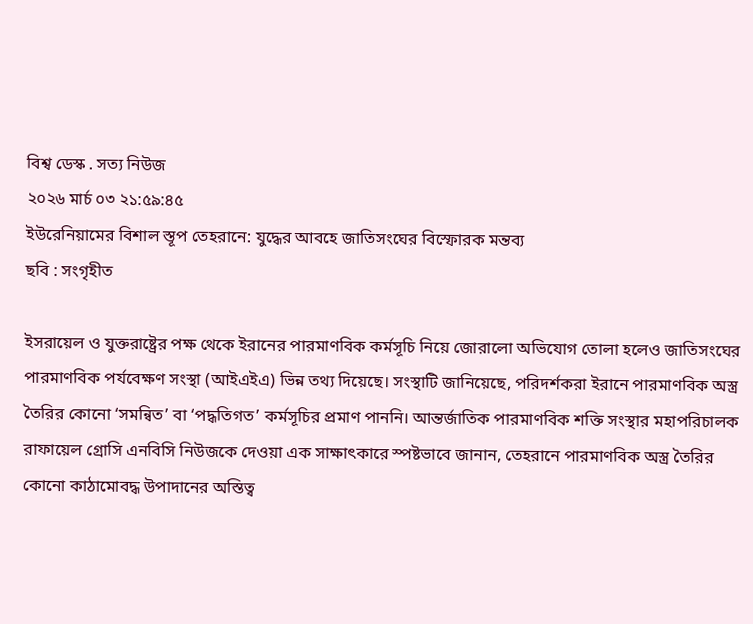বিশ্ব ডেস্ক . সত্য নিউজ
২০২৬ মার্চ ০৩ ২১:৫৯:৪৫
ইউরেনিয়ামের বিশাল স্তূপ তেহরানে: যুদ্ধের আবহে জাতিসংঘের বিস্ফোরক মন্তব্য
ছবি : সংগৃহীত

ইসরায়েল ও যুক্তরাষ্ট্রের পক্ষ থেকে ইরানের পারমাণবিক কর্মসূচি নিয়ে জোরালো অভিযোগ তোলা হলেও জাতিসংঘের পারমাণবিক পর্যবেক্ষণ সংস্থা (আইএইএ) ভিন্ন তথ্য দিয়েছে। সংস্থাটি জানিয়েছে, পরিদর্শকরা ইরানে পারমাণবিক অস্ত্র তৈরির কোনো ‘সমন্বিত’ বা ‘পদ্ধতিগত’ কর্মসূচির প্রমাণ পাননি। আন্তর্জাতিক পারমাণবিক শক্তি সংস্থার মহাপরিচালক রাফায়েল গ্রোসি এনবিসি নিউজকে দেওয়া এক সাক্ষাৎকারে স্পষ্টভাবে জানান, তেহরানে পারমাণবিক অস্ত্র তৈরির কোনো কাঠামোবদ্ধ উপাদানের অস্তিত্ব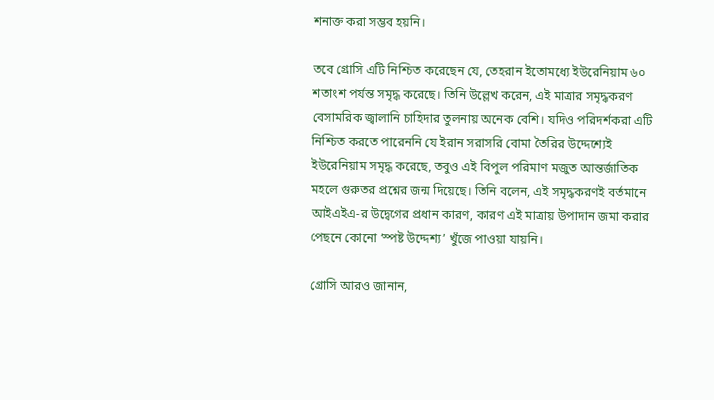শনাক্ত করা সম্ভব হয়নি।

তবে গ্রোসি এটি নিশ্চিত করেছেন যে, তেহরান ইতোমধ্যে ইউরেনিয়াম ৬০ শতাংশ পর্যন্ত সমৃদ্ধ করেছে। তিনি উল্লেখ করেন, এই মাত্রার সমৃদ্ধকরণ বেসামরিক জ্বালানি চাহিদার তুলনায় অনেক বেশি। যদিও পরিদর্শকরা এটি নিশ্চিত করতে পারেননি যে ইরান সরাসরি বোমা তৈরির উদ্দেশ্যেই ইউরেনিয়াম সমৃদ্ধ করেছে, তবুও এই বিপুল পরিমাণ মজুত আন্তর্জাতিক মহলে গুরুতর প্রশ্নের জন্ম দিয়েছে। তিনি বলেন, এই সমৃদ্ধকরণই বর্তমানে আইএইএ-র উদ্বেগের প্রধান কারণ, কারণ এই মাত্রায় উপাদান জমা করার পেছনে কোনো ‘স্পষ্ট উদ্দেশ্য’ খুঁজে পাওয়া যায়নি।

গ্রোসি আরও জানান,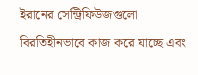ইরানের সেন্ট্রিফিউজগুলো বিরতিহীনভাবে কাজ করে যাচ্ছে এবং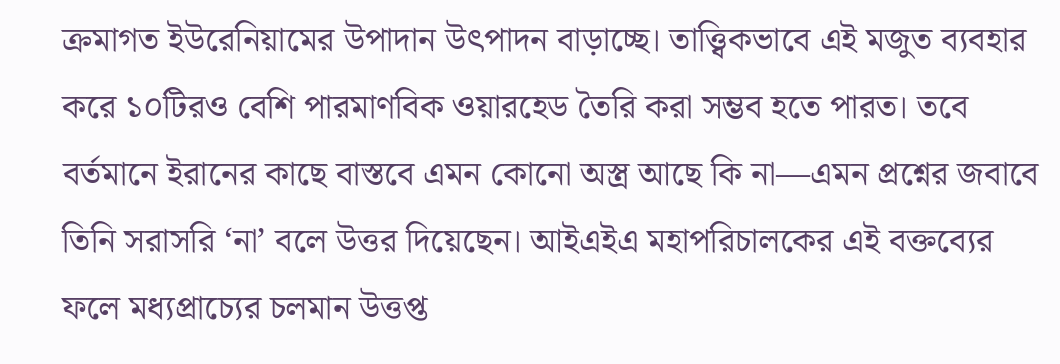ক্রমাগত ইউরেনিয়ামের উপাদান উৎপাদন বাড়াচ্ছে। তাত্ত্বিকভাবে এই মজুত ব্যবহার করে ১০টিরও বেশি পারমাণবিক ওয়ারহেড তৈরি করা সম্ভব হতে পারত। তবে বর্তমানে ইরানের কাছে বাস্তবে এমন কোনো অস্ত্র আছে কি না—এমন প্রশ্নের জবাবে তিনি সরাসরি ‘না’ বলে উত্তর দিয়েছেন। আইএইএ মহাপরিচালকের এই বক্তব্যের ফলে মধ্যপ্রাচ্যের চলমান উত্তপ্ত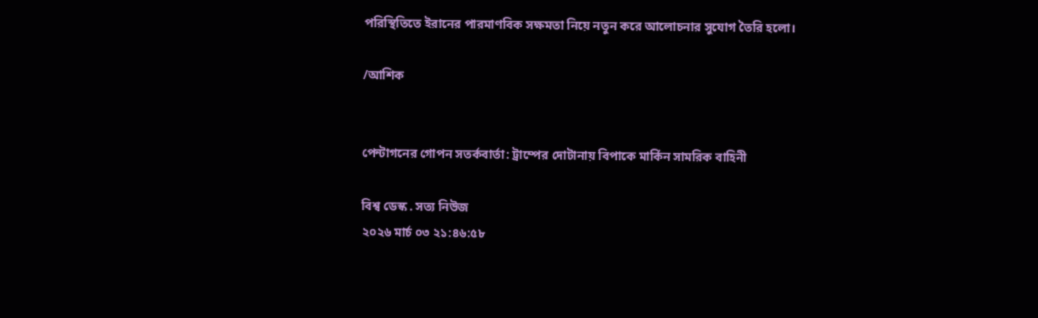পরিস্থিতিতে ইরানের পারমাণবিক সক্ষমতা নিয়ে নতুন করে আলোচনার সুযোগ তৈরি হলো।

/আশিক


পেন্টাগনের গোপন সতর্কবার্তা: ট্রাম্পের দোটানায় বিপাকে মার্কিন সামরিক বাহিনী

বিশ্ব ডেস্ক . সত্য নিউজ
২০২৬ মার্চ ০৩ ২১:৪৬:৫৮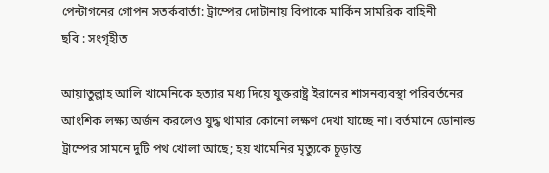পেন্টাগনের গোপন সতর্কবার্তা: ট্রাম্পের দোটানায় বিপাকে মার্কিন সামরিক বাহিনী
ছবি : সংগৃহীত

আয়াতুল্লাহ আলি খামেনিকে হত্যার মধ্য দিয়ে যুক্তরাষ্ট্র ইরানের শাসনব্যবস্থা পরিবর্তনের আংশিক লক্ষ্য অর্জন করলেও যুদ্ধ থামার কোনো লক্ষণ দেখা যাচ্ছে না। বর্তমানে ডোনাল্ড ট্রাম্পের সামনে দুটি পথ খোলা আছে; হয় খামেনির মৃত্যুকে চূড়ান্ত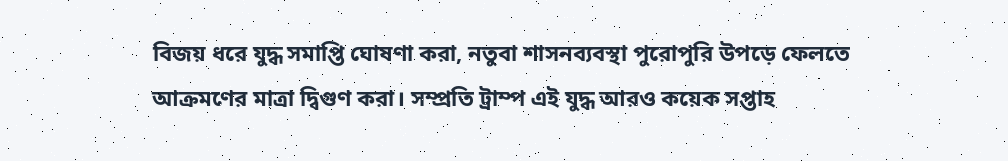বিজয় ধরে যুদ্ধ সমাপ্তি ঘোষণা করা, নতুবা শাসনব্যবস্থা পুরোপুরি উপড়ে ফেলতে আক্রমণের মাত্রা দ্বিগুণ করা। সম্প্রতি ট্রাম্প এই যুদ্ধ আরও কয়েক সপ্তাহ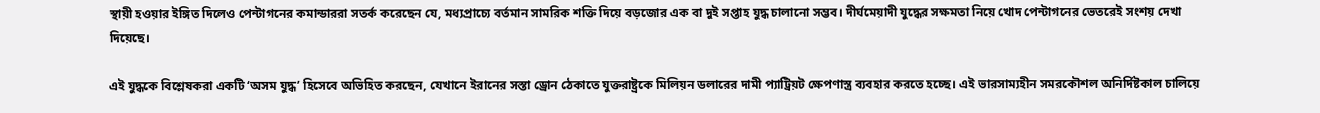স্থায়ী হওয়ার ইঙ্গিত দিলেও পেন্টাগনের কমান্ডাররা সতর্ক করেছেন যে, মধ্যপ্রাচ্যে বর্তমান সামরিক শক্তি দিয়ে বড়জোর এক বা দুই সপ্তাহ যুদ্ধ চালানো সম্ভব। দীর্ঘমেয়াদী যুদ্ধের সক্ষমতা নিয়ে খোদ পেন্টাগনের ভেতরেই সংশয় দেখা দিয়েছে।

এই যুদ্ধকে বিশ্লেষকরা একটি ‘অসম যুদ্ধ’ হিসেবে অভিহিত করছেন, যেখানে ইরানের সস্তা ড্রোন ঠেকাতে যুক্তরাষ্ট্রকে মিলিয়ন ডলারের দামী প্যাট্রিয়ট ক্ষেপণাস্ত্র ব্যবহার করতে হচ্ছে। এই ভারসাম্যহীন সমরকৌশল অনির্দিষ্টকাল চালিয়ে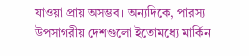যাওয়া প্রায় অসম্ভব। অন্যদিকে, পারস্য উপসাগরীয় দেশগুলো ইতোমধ্যে মার্কিন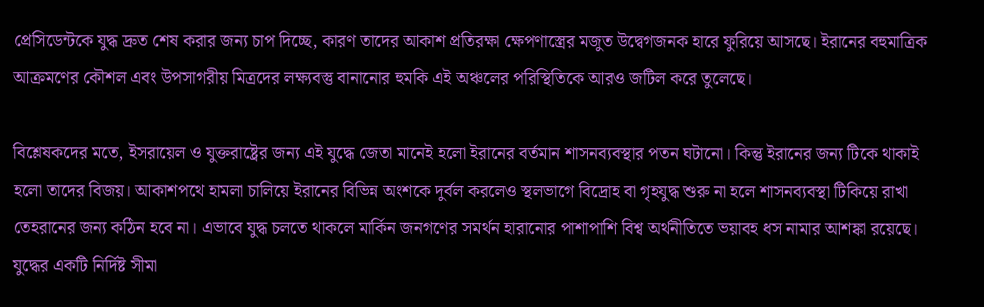প্রেসিডেন্টকে যুদ্ধ দ্রুত শেষ করার জন্য চাপ দিচ্ছে, কারণ তাদের আকাশ প্রতিরক্ষা ক্ষেপণাস্ত্রের মজুত উদ্বেগজনক হারে ফুরিয়ে আসছে। ইরানের বহুমাত্রিক আক্রমণের কৌশল এবং উপসাগরীয় মিত্রদের লক্ষ্যবস্তু বানানোর হুমকি এই অঞ্চলের পরিস্থিতিকে আরও জটিল করে তুলেছে।

বিশ্লেষকদের মতে, ইসরায়েল ও যুক্তরাষ্ট্রের জন্য এই যুদ্ধে জেতা মানেই হলো ইরানের বর্তমান শাসনব্যবস্থার পতন ঘটানো। কিন্তু ইরানের জন্য টিকে থাকাই হলো তাদের বিজয়। আকাশপথে হামলা চালিয়ে ইরানের বিভিন্ন অংশকে দুর্বল করলেও স্থলভাগে বিদ্রোহ বা গৃহযুদ্ধ শুরু না হলে শাসনব্যবস্থা টিকিয়ে রাখা তেহরানের জন্য কঠিন হবে না। এভাবে যুদ্ধ চলতে থাকলে মার্কিন জনগণের সমর্থন হারানোর পাশাপাশি বিশ্ব অর্থনীতিতে ভয়াবহ ধস নামার আশঙ্কা রয়েছে। যুদ্ধের একটি নির্দিষ্ট সীমা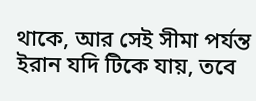থাকে, আর সেই সীমা পর্যন্ত ইরান যদি টিকে যায়, তবে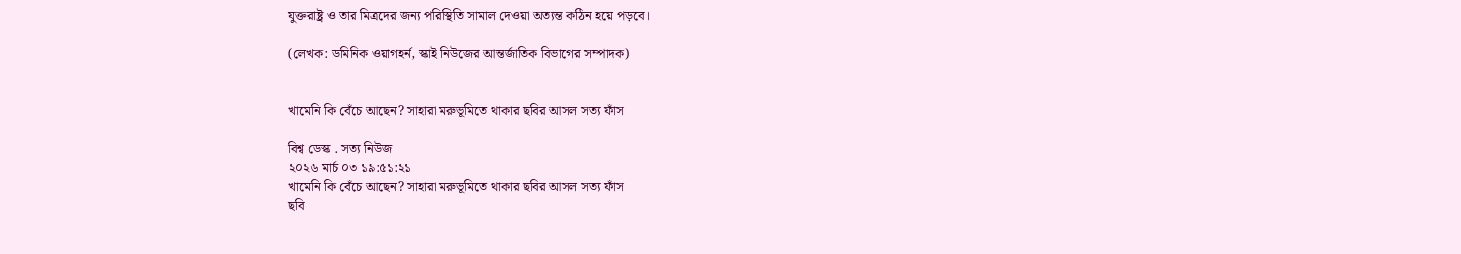যুক্তরাষ্ট্র ও তার মিত্রদের জন্য পরিস্থিতি সামাল দেওয়া অত্যন্ত কঠিন হয়ে পড়বে।

(লেখক: ডমিনিক ওয়াগহর্ন, স্কাই নিউজের আন্তর্জাতিক বিভাগের সম্পাদক)


খামেনি কি বেঁচে আছেন? সাহারা মরুভূমিতে থাকার ছবির আসল সত্য ফাঁস

বিশ্ব ডেস্ক . সত্য নিউজ
২০২৬ মার্চ ০৩ ১৯:৫১:২১
খামেনি কি বেঁচে আছেন? সাহারা মরুভূমিতে থাকার ছবির আসল সত্য ফাঁস
ছবি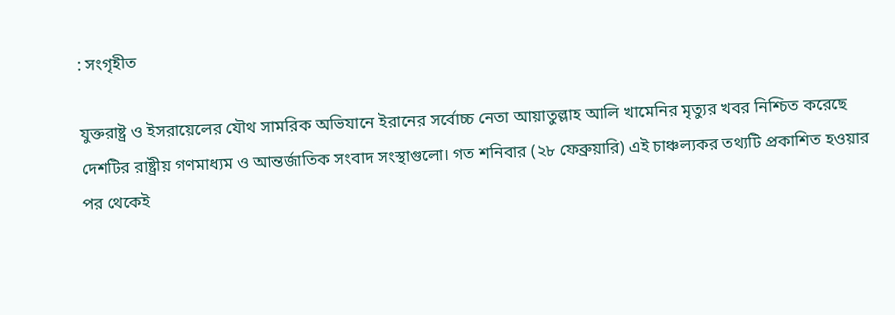: সংগৃহীত

যুক্তরাষ্ট্র ও ইসরায়েলের যৌথ সামরিক অভিযানে ইরানের সর্বোচ্চ নেতা আয়াতুল্লাহ আলি খামেনির মৃত্যুর খবর নিশ্চিত করেছে দেশটির রাষ্ট্রীয় গণমাধ্যম ও আন্তর্জাতিক সংবাদ সংস্থাগুলো। গত শনিবার (২৮ ফেব্রুয়ারি) এই চাঞ্চল্যকর তথ্যটি প্রকাশিত হওয়ার পর থেকেই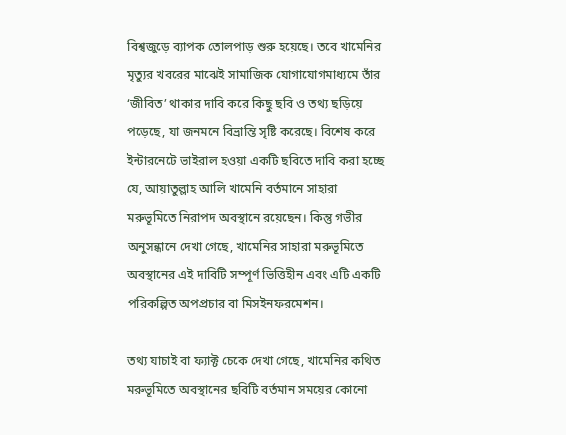বিশ্বজুড়ে ব্যাপক তোলপাড় শুরু হয়েছে। তবে খামেনির মৃত্যুর খবরের মাঝেই সামাজিক যোগাযোগমাধ্যমে তাঁর ‘জীবিত’ থাকার দাবি করে কিছু ছবি ও তথ্য ছড়িয়ে পড়েছে, যা জনমনে বিভ্রান্তি সৃষ্টি করেছে। বিশেষ করে ইন্টারনেটে ভাইরাল হওয়া একটি ছবিতে দাবি করা হচ্ছে যে, আয়াতুল্লাহ আলি খামেনি বর্তমানে সাহারা মরুভূমিতে নিরাপদ অবস্থানে রয়েছেন। কিন্তু গভীর অনুসন্ধানে দেখা গেছে, খামেনির সাহারা মরুভূমিতে অবস্থানের এই দাবিটি সম্পূর্ণ ভিত্তিহীন এবং এটি একটি পরিকল্পিত অপপ্রচার বা মিসইনফরমেশন।

তথ্য যাচাই বা ফ্যাক্ট চেকে দেখা গেছে, খামেনির কথিত মরুভূমিতে অবস্থানের ছবিটি বর্তমান সময়ের কোনো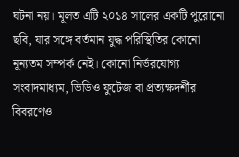ঘটনা নয়। মূলত এটি ২০১৪ সালের একটি পুরোনো ছবি, যার সঙ্গে বর্তমান যুদ্ধ পরিস্থিতির কোনো নূন্যতম সম্পর্ক নেই। কোনো নির্ভরযোগ্য সংবাদমাধ্যম, ভিডিও ফুটেজ বা প্রত্যক্ষদর্শীর বিবরণেও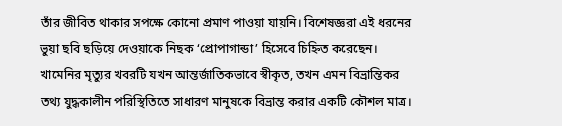তাঁর জীবিত থাকার সপক্ষে কোনো প্রমাণ পাওয়া যায়নি। বিশেষজ্ঞরা এই ধরনের ভুয়া ছবি ছড়িয়ে দেওয়াকে নিছক ‘প্রোপাগান্ডা’ হিসেবে চিহ্নিত করেছেন। খামেনির মৃত্যুর খবরটি যখন আন্তর্জাতিকভাবে স্বীকৃত, তখন এমন বিভ্রান্তিকর তথ্য যুদ্ধকালীন পরিস্থিতিতে সাধারণ মানুষকে বিভ্রান্ত করার একটি কৌশল মাত্র।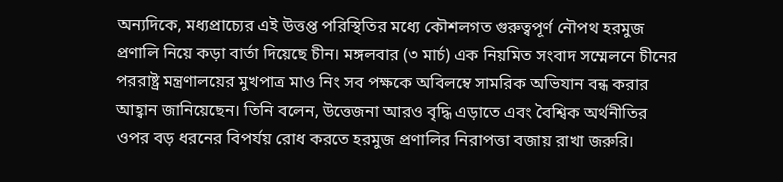অন্যদিকে, মধ্যপ্রাচ্যের এই উত্তপ্ত পরিস্থিতির মধ্যে কৌশলগত গুরুত্বপূর্ণ নৌপথ হরমুজ প্রণালি নিয়ে কড়া বার্তা দিয়েছে চীন। মঙ্গলবার (৩ মার্চ) এক নিয়মিত সংবাদ সম্মেলনে চীনের পররাষ্ট্র মন্ত্রণালয়ের মুখপাত্র মাও নিং সব পক্ষকে অবিলম্বে সামরিক অভিযান বন্ধ করার আহ্বান জানিয়েছেন। তিনি বলেন, উত্তেজনা আরও বৃদ্ধি এড়াতে এবং বৈশ্বিক অর্থনীতির ওপর বড় ধরনের বিপর্যয় রোধ করতে হরমুজ প্রণালির নিরাপত্তা বজায় রাখা জরুরি।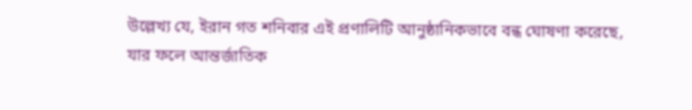উল্লেখ্য যে, ইরান গত শনিবার এই প্রণালিটি আনুষ্ঠানিকভাবে বন্ধ ঘোষণা করেছে, যার ফলে আন্তর্জাতিক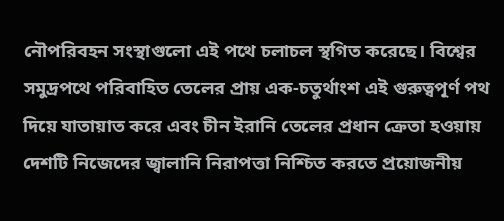নৌপরিবহন সংস্থাগুলো এই পথে চলাচল স্থগিত করেছে। বিশ্বের সমুদ্রপথে পরিবাহিত তেলের প্রায় এক-চতুর্থাংশ এই গুরুত্বপূর্ণ পথ দিয়ে যাতায়াত করে এবং চীন ইরানি তেলের প্রধান ক্রেতা হওয়ায় দেশটি নিজেদের জ্বালানি নিরাপত্তা নিশ্চিত করতে প্রয়োজনীয়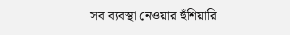সব ব্যবস্থা নেওয়ার হুঁশিয়ারি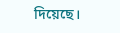দিয়েছে।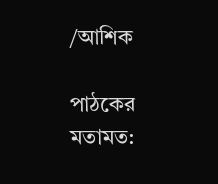/আশিক

পাঠকের মতামত: